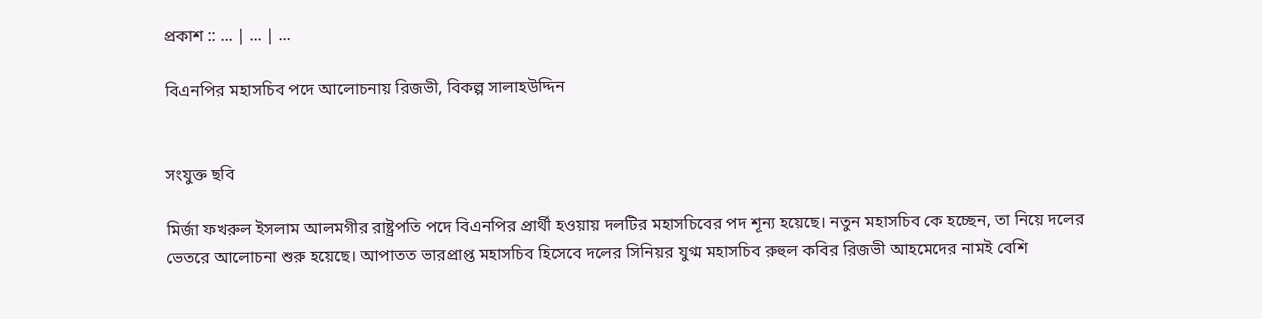প্রকাশ :: ... | ... | ...

বিএনপির মহাসচিব পদে আলোচনায় রিজভী, বিকল্প সালাহউদ্দিন


সংযুক্ত ছবি

মির্জা ফখরুল ইসলাম আলমগীর রাষ্ট্রপতি পদে বিএনপির প্রার্থী হওয়ায় দলটির মহাসচিবের পদ শূন্য হয়েছে। নতুন মহাসচিব কে হচ্ছেন, তা নিয়ে দলের ভেতরে আলোচনা শুরু হয়েছে। আপাতত ভারপ্রাপ্ত মহাসচিব হিসেবে দলের সিনিয়র যুগ্ম মহাসচিব রুহুল কবির রিজভী আহমেদের নামই বেশি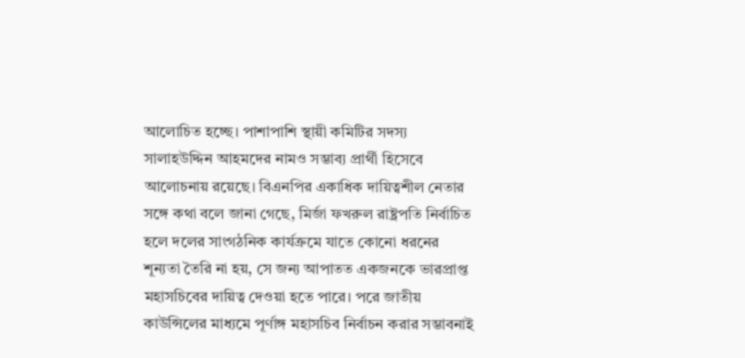আলোচিত হচ্ছে। পাশাপাশি স্থায়ী কমিটির সদস্য সালাহউদ্দিন আহমদের নামও সম্ভাব্য প্রার্থী হিসেবে আলোচনায় রয়েছে। বিএনপির একাধিক দায়িত্বশীল নেতার সঙ্গে কথা বলে জানা গেছে, মির্জা ফখরুল রাষ্ট্রপতি নির্বাচিত হলে দলের সাংগঠনিক কার্যক্রমে যাতে কোনো ধরনের শূন্যতা তৈরি না হয়, সে জন্য আপাতত একজনকে ভারপ্রাপ্ত মহাসচিবের দায়িত্ব দেওয়া হতে পারে। পরে জাতীয় কাউন্সিলের মাধ্যমে পূর্ণাঙ্গ মহাসচিব নির্বাচন করার সম্ভাবনাই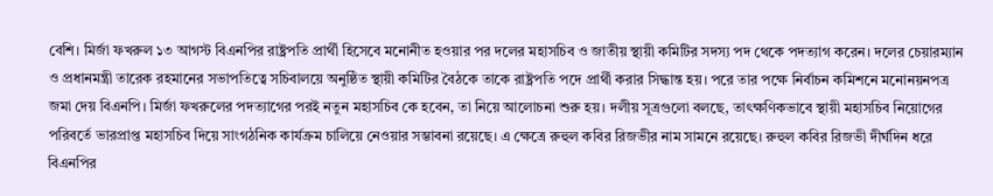বেশি। মির্জা ফখরুল ১৩ আগস্ট বিএনপির রাষ্ট্রপতি প্রার্থী হিসেবে মনোনীত হওয়ার পর দলের মহাসচিব ও জাতীয় স্থায়ী কমিটির সদস্য পদ থেকে পদত্যাগ করেন। দলের চেয়ারম্যান ও প্রধানমন্ত্রী তারেক রহমানের সভাপতিত্বে সচিবালয়ে অনুষ্ঠিত স্থায়ী কমিটির বৈঠকে তাকে রাষ্ট্রপতি পদে প্রার্থী করার সিদ্ধান্ত হয়। পরে তার পক্ষে নির্বাচন কমিশনে মনোনয়নপত্র জমা দেয় বিএনপি। মির্জা ফখরুলের পদত্যাগের পরই নতুন মহাসচিব কে হবেন, তা নিয়ে আলোচনা শুরু হয়। দলীয় সূত্রগুলো বলছে, তাৎক্ষণিকভাবে স্থায়ী মহাসচিব নিয়োগের পরিবর্তে ভারপ্রাপ্ত মহাসচিব দিয়ে সাংগঠনিক কার্যক্রম চালিয়ে নেওয়ার সম্ভাবনা রয়েছে। এ ক্ষেত্রে রুহুল কবির রিজভীর নাম সামনে রয়েছে। রুহুল কবির রিজভী দীর্ঘদিন ধরে বিএনপির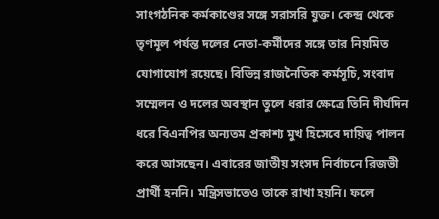সাংগঠনিক কর্মকাণ্ডের সঙ্গে সরাসরি যুক্ত। কেন্দ্র থেকে তৃণমূল পর্যন্ত দলের নেতা-কর্মীদের সঙ্গে তার নিয়মিত যোগাযোগ রয়েছে। বিভিন্ন রাজনৈতিক কর্মসূচি, সংবাদ সম্মেলন ও দলের অবস্থান তুলে ধরার ক্ষেত্রে তিনি দীর্ঘদিন ধরে বিএনপির অন্যতম প্রকাশ্য মুখ হিসেবে দায়িত্ব পালন করে আসছেন। এবারের জাতীয় সংসদ নির্বাচনে রিজভী প্রার্থী হননি। মন্ত্রিসভাতেও তাকে রাখা হয়নি। ফলে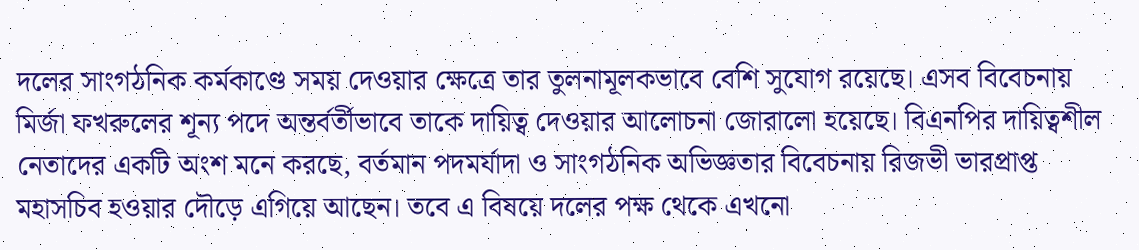দলের সাংগঠনিক কর্মকাণ্ডে সময় দেওয়ার ক্ষেত্রে তার তুলনামূলকভাবে বেশি সুযোগ রয়েছে। এসব বিবেচনায় মির্জা ফখরুলের শূন্য পদে অন্তর্বর্তীভাবে তাকে দায়িত্ব দেওয়ার আলোচনা জোরালো হয়েছে। বিএনপির দায়িত্বশীল নেতাদের একটি অংশ মনে করছে, বর্তমান পদমর্যাদা ও সাংগঠনিক অভিজ্ঞতার বিবেচনায় রিজভী ভারপ্রাপ্ত মহাসচিব হওয়ার দৌড়ে এগিয়ে আছেন। তবে এ বিষয়ে দলের পক্ষ থেকে এখনো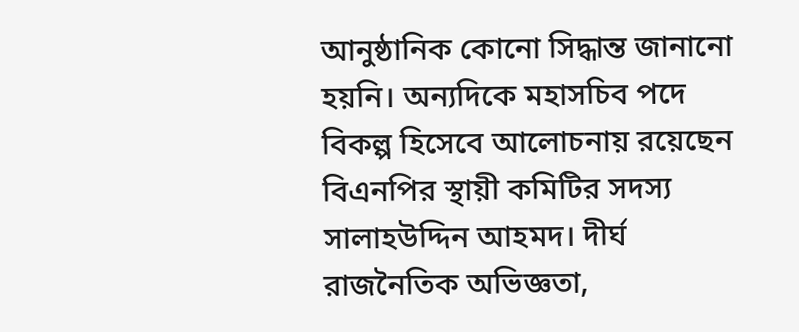আনুষ্ঠানিক কোনো সিদ্ধান্ত জানানো হয়নি। অন্যদিকে মহাসচিব পদে বিকল্প হিসেবে আলোচনায় রয়েছেন বিএনপির স্থায়ী কমিটির সদস্য সালাহউদ্দিন আহমদ। দীর্ঘ রাজনৈতিক অভিজ্ঞতা,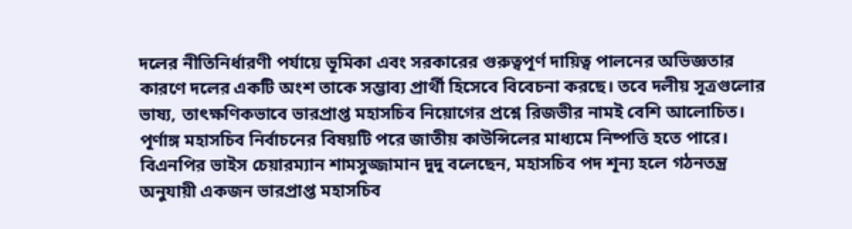দলের নীতিনির্ধারণী পর্যায়ে ভূমিকা এবং সরকারের গুরুত্বপূর্ণ দায়িত্ব পালনের অভিজ্ঞতার কারণে দলের একটি অংশ তাকে সম্ভাব্য প্রার্থী হিসেবে বিবেচনা করছে। তবে দলীয় সূত্রগুলোর ভাষ্য, তাৎক্ষণিকভাবে ভারপ্রাপ্ত মহাসচিব নিয়োগের প্রশ্নে রিজভীর নামই বেশি আলোচিত। পূর্ণাঙ্গ মহাসচিব নির্বাচনের বিষয়টি পরে জাতীয় কাউন্সিলের মাধ্যমে নিষ্পত্তি হতে পারে। বিএনপির ভাইস চেয়ারম্যান শামসুজ্জামান দুদু বলেছেন, মহাসচিব পদ শূন্য হলে গঠনতন্ত্র অনুযায়ী একজন ভারপ্রাপ্ত মহাসচিব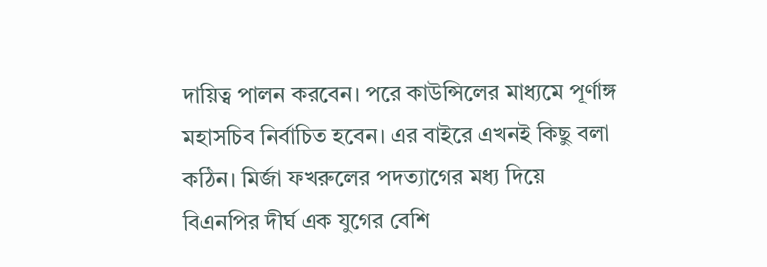দায়িত্ব পালন করবেন। পরে কাউন্সিলের মাধ্যমে পূর্ণাঙ্গ মহাসচিব নির্বাচিত হবেন। এর বাইরে এখনই কিছু বলা কঠিন। মির্জা ফখরুলের পদত্যাগের মধ্য দিয়ে বিএনপির দীর্ঘ এক যুগের বেশি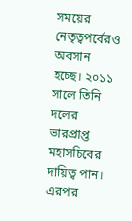সময়ের নেতৃত্বপর্বেরও অবসান হচ্ছে। ২০১১ সালে তিনি দলের ভারপ্রাপ্ত মহাসচিবের দায়িত্ব পান। এরপর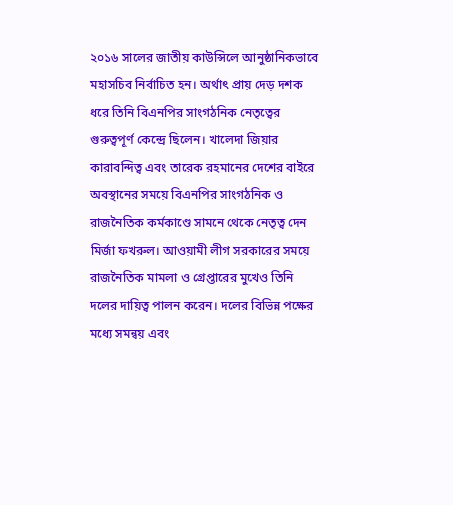২০১৬ সালের জাতীয় কাউন্সিলে আনুষ্ঠানিকভাবে মহাসচিব নির্বাচিত হন। অর্থাৎ প্রায় দেড় দশক ধরে তিনি বিএনপির সাংগঠনিক নেতৃত্বের গুরুত্বপূর্ণ কেন্দ্রে ছিলেন। খালেদা জিয়ার কারাবন্দিত্ব এবং তারেক রহমানের দেশের বাইরে অবস্থানের সময়ে বিএনপির সাংগঠনিক ও রাজনৈতিক কর্মকাণ্ডে সামনে থেকে নেতৃত্ব দেন মির্জা ফখরুল। আওয়ামী লীগ সরকারের সময়ে রাজনৈতিক মামলা ও গ্রেপ্তারের মুখেও তিনি দলের দায়িত্ব পালন করেন। দলের বিভিন্ন পক্ষের মধ্যে সমন্বয় এবং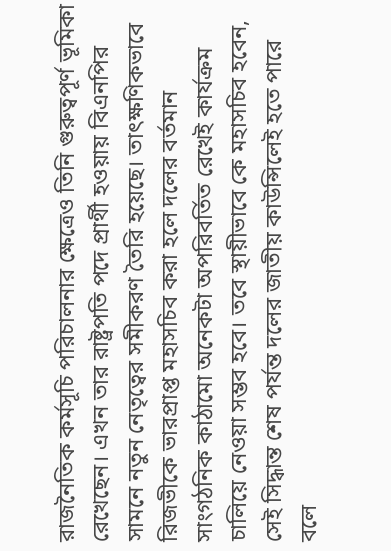রাজনৈতিক কর্মসূচি পরিচালনার ক্ষেত্রেও তিনি গুরুত্বপূর্ণ ভূমিকা রেখেছেন। এখন তার রাষ্ট্রপতি পদে প্রার্থী হওয়ায় বিএনপির সামনে নতুন নেতৃত্বের সমীকরণ তৈরি হয়েছে। তাৎক্ষণিকভাবে রিজভীকে ভারপ্রাপ্ত মহাসচিব করা হলে দলের বর্তমান সাংগঠনিক কাঠামো অনেকটা অপরিবর্তিত রেখেই কার্যক্রম চালিয়ে নেওয়া সম্ভব হবে। তবে স্থায়ীভাবে কে মহাসচিব হবেন, সেই সিদ্ধান্ত শেষ পর্যন্ত দলের জাতীয় কাউন্সিলেই হতে পারে বলে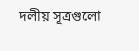দলীয় সূত্রগুলো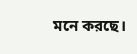মনে করছে।